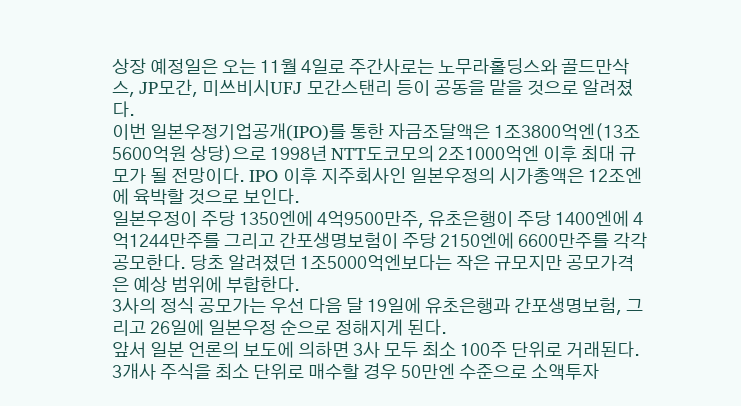상장 예정일은 오는 11월 4일로 주간사로는 노무라홀딩스와 골드만삭스, JP모간, 미쓰비시UFJ 모간스탠리 등이 공동을 맡을 것으로 알려졌다.
이번 일본우정기업공개(IPO)를 통한 자금조달액은 1조3800억엔(13조5600억원 상당)으로 1998년 NTT도코모의 2조1000억엔 이후 최대 규모가 될 전망이다. IPO 이후 지주회사인 일본우정의 시가총액은 12조엔에 육박할 것으로 보인다.
일본우정이 주당 1350엔에 4억9500만주, 유초은행이 주당 1400엔에 4억1244만주를 그리고 간포생명보험이 주당 2150엔에 6600만주를 각각 공모한다. 당초 알려졌던 1조5000억엔보다는 작은 규모지만 공모가격은 예상 범위에 부합한다.
3사의 정식 공모가는 우선 다음 달 19일에 유초은행과 간포생명보험, 그리고 26일에 일본우정 순으로 정해지게 된다.
앞서 일본 언론의 보도에 의하면 3사 모두 최소 100주 단위로 거래된다. 3개사 주식을 최소 단위로 매수할 경우 50만엔 수준으로 소액투자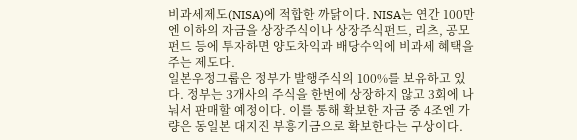비과세제도(NISA)에 적합한 까닭이다. NISA는 연간 100만엔 이하의 자금을 상장주식이나 상장주식펀드, 리츠, 공모펀드 등에 투자하면 양도차익과 배당수익에 비과세 혜택을 주는 제도다.
일본우정그룹은 정부가 발행주식의 100%를 보유하고 있다. 정부는 3개사의 주식을 한번에 상장하지 않고 3회에 나눠서 판매할 예정이다. 이를 통해 확보한 자금 중 4조엔 가량은 동일본 대지진 부흥기금으로 확보한다는 구상이다.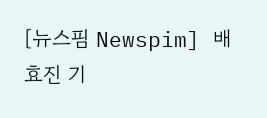[뉴스핌 Newspim] 배효진 기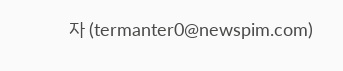자 (termanter0@newspim.com)